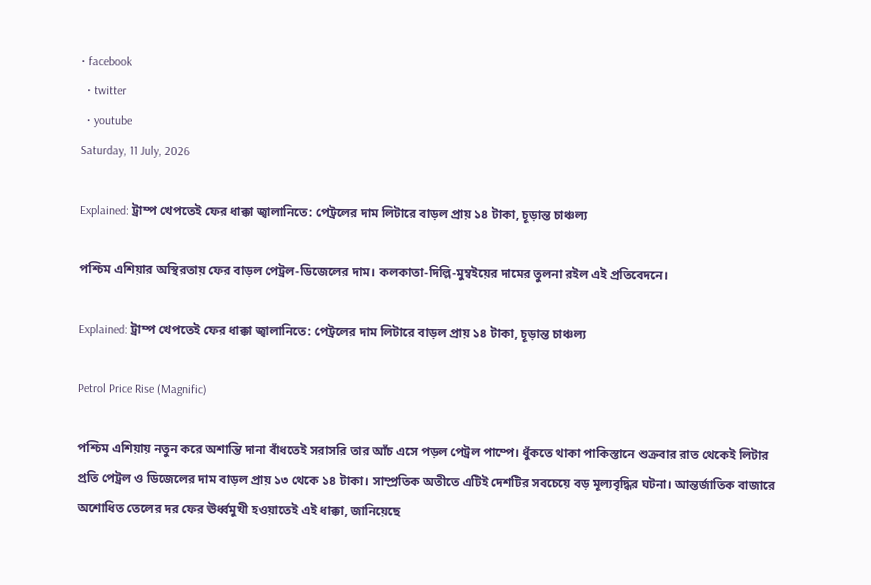• facebook
  • twitter
  • youtube
Saturday, 11 July, 2026

Explained: ট্রাম্প খেপতেই ফের ধাক্কা জ্বালানিতে: পেট্রলের দাম লিটারে বাড়ল প্রায় ১৪ টাকা, চূড়ান্ত চাঞ্চল্য

পশ্চিম এশিয়ার অস্থিরতায় ফের বাড়ল পেট্রল-ডিজেলের দাম। কলকাতা-দিল্লি-মুম্বইয়ের দামের তুলনা রইল এই প্রতিবেদনে।

Explained: ট্রাম্প খেপতেই ফের ধাক্কা জ্বালানিতে: পেট্রলের দাম লিটারে বাড়ল প্রায় ১৪ টাকা, চূড়ান্ত চাঞ্চল্য

Petrol Price Rise (Magnific)

পশ্চিম এশিয়ায় নতুন করে অশান্তি দানা বাঁধতেই সরাসরি তার আঁচ এসে পড়ল পেট্রল পাম্পে। ধুঁকতে থাকা পাকিস্তানে শুক্রবার রাত থেকেই লিটার প্রতি পেট্রল ও ডিজেলের দাম বাড়ল প্রায় ১৩ থেকে ১৪ টাকা। সাম্প্রতিক অতীতে এটিই দেশটির সবচেয়ে বড় মূল্যবৃদ্ধির ঘটনা। আন্তর্জাতিক বাজারে অশোধিত তেলের দর ফের ঊর্ধ্বমুখী হওয়াতেই এই ধাক্কা, জানিয়েছে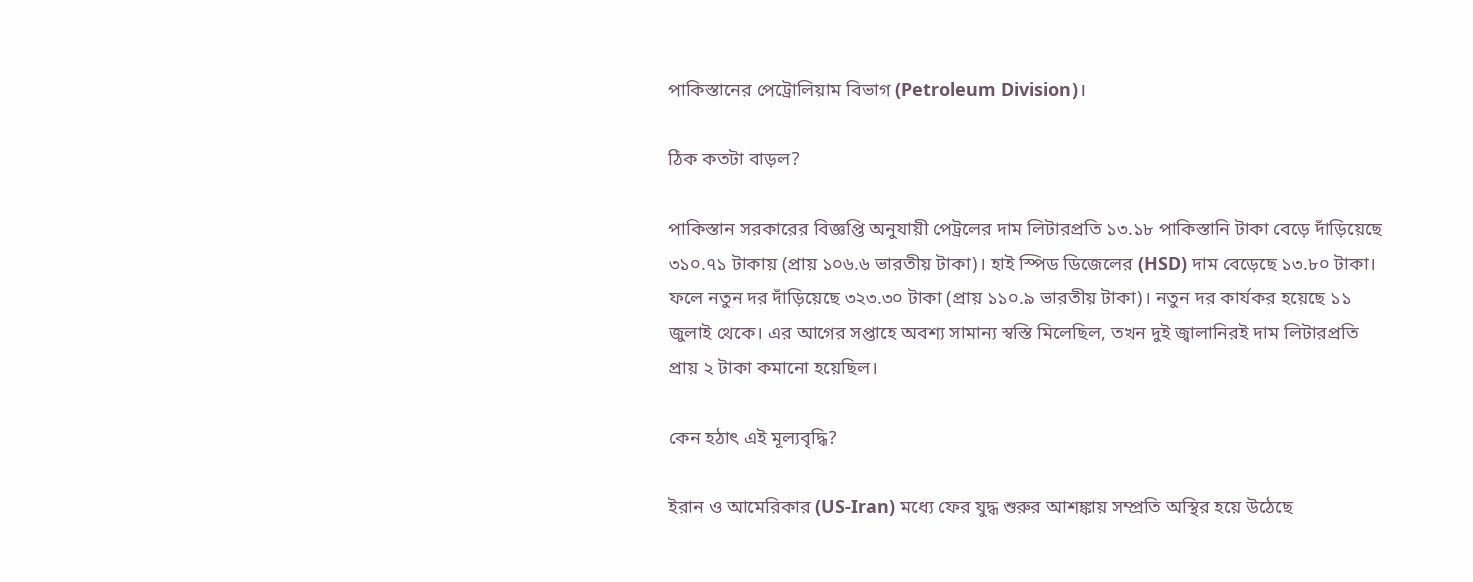পাকিস্তানের পেট্রোলিয়াম বিভাগ (Petroleum Division)।

ঠিক কতটা বাড়ল?

পাকিস্তান সরকারের বিজ্ঞপ্তি অনুযায়ী পেট্রলের দাম লিটারপ্রতি ১৩.১৮ পাকিস্তানি টাকা বেড়ে দাঁড়িয়েছে ৩১০.৭১ টাকায় (প্রায় ১০৬.৬ ভারতীয় টাকা)। হাই স্পিড ডিজেলের (HSD) দাম বেড়েছে ১৩.৮০ টাকা। ফলে নতুন দর দাঁড়িয়েছে ৩২৩.৩০ টাকা (প্রায় ১১০.৯ ভারতীয় টাকা)। নতুন দর কার্যকর হয়েছে ১১ জুলাই থেকে। এর আগের সপ্তাহে অবশ্য সামান্য স্বস্তি মিলেছিল, তখন দুই জ্বালানিরই দাম লিটারপ্রতি প্রায় ২ টাকা কমানো হয়েছিল।

কেন হঠাৎ এই মূল্যবৃদ্ধি?

ইরান ও আমেরিকার (US-Iran) মধ্যে ফের যুদ্ধ শুরুর আশঙ্কায় সম্প্রতি অস্থির হয়ে উঠেছে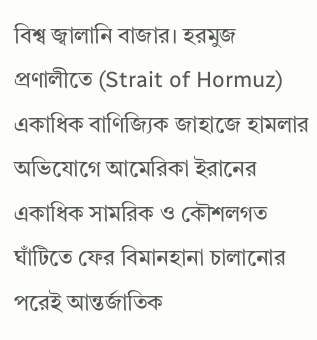বিশ্ব জ্বালানি বাজার। হরমুজ প্রণালীতে (Strait of Hormuz) একাধিক বাণিজ্যিক জাহাজে হামলার অভিযোগে আমেরিকা ইরানের একাধিক সামরিক ও কৌশলগত ঘাঁটিতে ফের বিমানহানা চালানোর পরেই আন্তর্জাতিক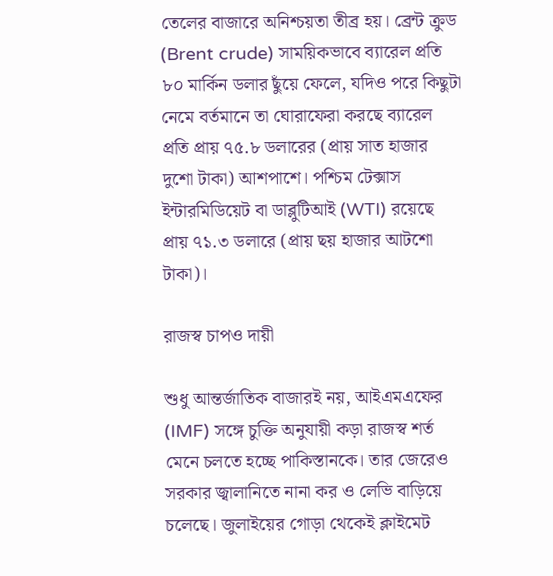তেলের বাজারে অনিশ্চয়তা তীব্র হয়। ব্রেন্ট ক্রুড (Brent crude) সাময়িকভাবে ব্যারেল প্রতি ৮০ মার্কিন ডলার ছুঁয়ে ফেলে, যদিও পরে কিছুটা নেমে বর্তমানে তা ঘোরাফেরা করছে ব্যারেল প্রতি প্রায় ৭৫.৮ ডলারের (প্রায় সাত হাজার দুশো টাকা) আশপাশে। পশ্চিম টেক্সাস ইন্টারমিডিয়েট বা ডাব্লুটিআই (WTI) রয়েছে প্রায় ৭১.৩ ডলারে (প্রায় ছয় হাজার আটশো টাকা)।

রাজস্ব চাপও দায়ী

শুধু আন্তর্জাতিক বাজারই নয়, আইএমএফের (IMF) সঙ্গে চুক্তি অনুযায়ী কড়া রাজস্ব শর্ত মেনে চলতে হচ্ছে পাকিস্তানকে। তার জেরেও সরকার জ্বালানিতে নানা কর ও লেভি বাড়িয়ে চলেছে। জুলাইয়ের গোড়া থেকেই ক্লাইমেট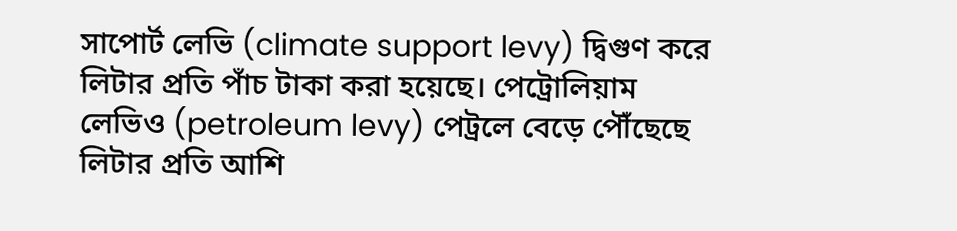সাপোর্ট লেভি (climate support levy) দ্বিগুণ করে লিটার প্রতি পাঁচ টাকা করা হয়েছে। পেট্রোলিয়াম লেভিও (petroleum levy) পেট্রলে বেড়ে পৌঁছেছে লিটার প্রতি আশি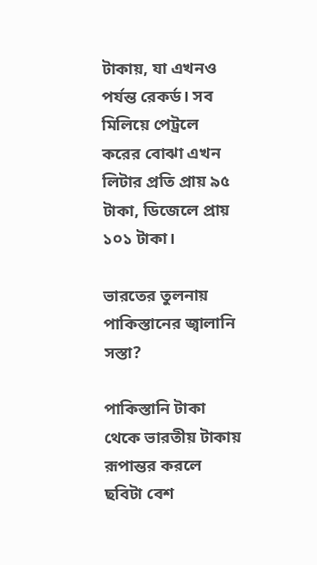টাকায়, যা এখনও পর্যন্ত রেকর্ড। সব মিলিয়ে পেট্রলে করের বোঝা এখন লিটার প্রতি প্রায় ৯৫ টাকা, ডিজেলে প্রায় ১০১ টাকা।

ভারতের তুলনায় পাকিস্তানের জ্বালানি সস্তা?

পাকিস্তানি টাকা থেকে ভারতীয় টাকায় রূপান্তর করলে ছবিটা বেশ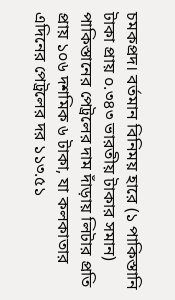চমকপ্রদ। বর্তমান বিনিময় হারে (১ পাকিস্তানি টাকা প্রায় ০.৩৪৩ ভারতীয় টাকার সমান) পাকিস্তানের পেট্রলের দাম দাঁড়ায় লিটার প্রতি প্রায় ১০৬ দশমিক ৬ টাকা, যা কলকাতার এদিনের পেট্রলের দর ১১৩.৫১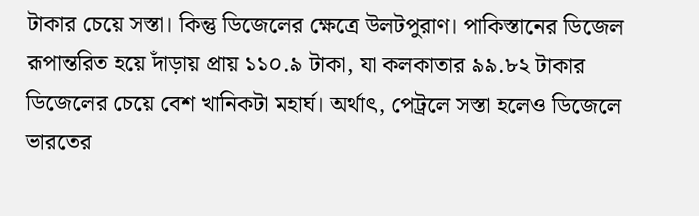টাকার চেয়ে সস্তা। কিন্তু ডিজেলের ক্ষেত্রে উলটপুরাণ। পাকিস্তানের ডিজেল রূপান্তরিত হয়ে দাঁড়ায় প্রায় ১১০.৯ টাকা, যা কলকাতার ৯৯.৮২ টাকার ডিজেলের চেয়ে বেশ খানিকটা মহার্ঘ। অর্থাৎ, পেট্রলে সস্তা হলেও ডিজেলে ভারতের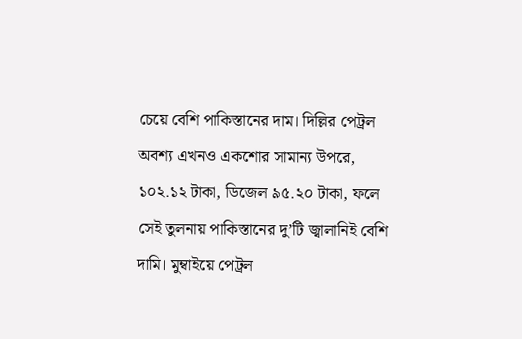চেয়ে বেশি পাকিস্তানের দাম। দিল্লির পেট্রল অবশ্য এখনও একশোর সামান্য উপরে, ১০২.১২ টাকা, ডিজেল ৯৫.২০ টাকা, ফলে সেই তুলনায় পাকিস্তানের দু’টি জ্বালানিই বেশি দামি। মুম্বাইয়ে পেট্রল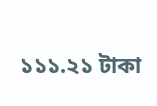১১১.২১ টাকা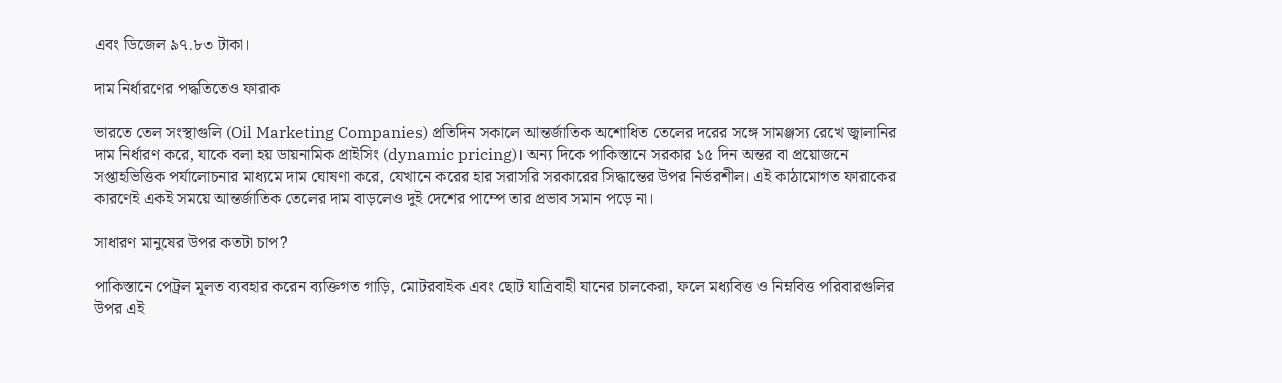এবং ডিজেল ৯৭.৮৩ টাকা।

দাম নির্ধারণের পদ্ধতিতেও ফারাক

ভারতে তেল সংস্থাগুলি (Oil Marketing Companies) প্রতিদিন সকালে আন্তর্জাতিক অশোধিত তেলের দরের সঙ্গে সামঞ্জস্য রেখে জ্বালানির দাম নির্ধারণ করে, যাকে বলা হয় ডায়নামিক প্রাইসিং (dynamic pricing)। অন্য দিকে পাকিস্তানে সরকার ১৫ দিন অন্তর বা প্রয়োজনে সপ্তাহভিত্তিক পর্যালোচনার মাধ্যমে দাম ঘোষণা করে, যেখানে করের হার সরাসরি সরকারের সিদ্ধান্তের উপর নির্ভরশীল। এই কাঠামোগত ফারাকের কারণেই একই সময়ে আন্তর্জাতিক তেলের দাম বাড়লেও দুই দেশের পাম্পে তার প্রভাব সমান পড়ে না।

সাধারণ মানুষের উপর কতটা চাপ?

পাকিস্তানে পেট্রল মূলত ব্যবহার করেন ব্যক্তিগত গাড়ি, মোটরবাইক এবং ছোট যাত্রিবাহী যানের চালকেরা, ফলে মধ্যবিত্ত ও নিম্নবিত্ত পরিবারগুলির উপর এই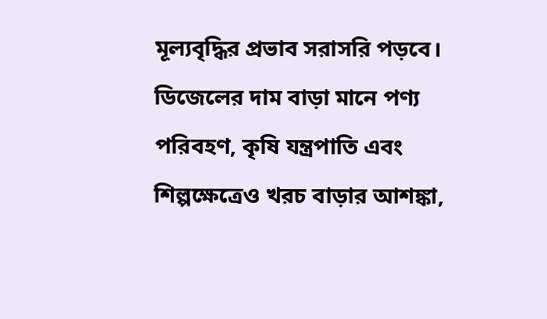মূল্যবৃদ্ধির প্রভাব সরাসরি পড়বে। ডিজেলের দাম বাড়া মানে পণ্য পরিবহণ, কৃষি যন্ত্রপাতি এবং শিল্পক্ষেত্রেও খরচ বাড়ার আশঙ্কা,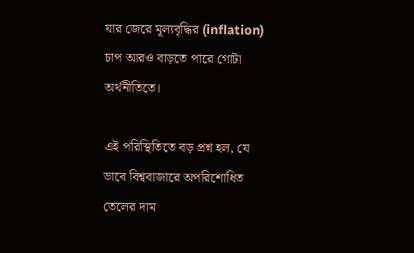যার জেরে মূল্যবৃদ্ধির (inflation) চাপ আরও বাড়তে পারে গোটা অর্থনীতিতে।

এই পরিস্থিতিতে বড় প্রশ্ন হল, যে ভাবে বিশ্ববাজারে অপরিশোধিত তেলের দাম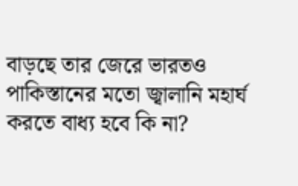বাড়ছে তার জেরে ভারতও পাকিস্তানের মতো জ্বালানি মহার্ঘ করতে বাধ্য হবে কি না?